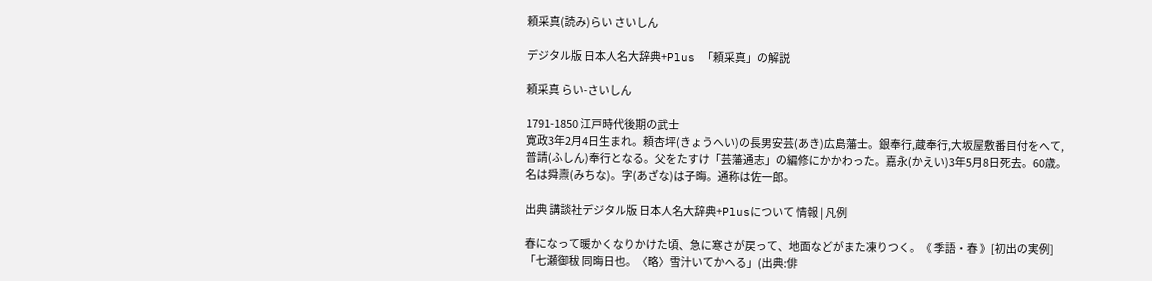頼采真(読み)らい さいしん

デジタル版 日本人名大辞典+Plus 「頼采真」の解説

頼采真 らい-さいしん

1791-1850 江戸時代後期の武士
寛政3年2月4日生まれ。頼杏坪(きょうへい)の長男安芸(あき)広島藩士。銀奉行,蔵奉行,大坂屋敷番目付をへて,普請(ふしん)奉行となる。父をたすけ「芸藩通志」の編修にかかわった。嘉永(かえい)3年5月8日死去。60歳。名は舜燾(みちな)。字(あざな)は子晦。通称は佐一郎。

出典 講談社デジタル版 日本人名大辞典+Plusについて 情報 | 凡例

春になって暖かくなりかけた頃、急に寒さが戻って、地面などがまた凍りつく。《 季語・春 》[初出の実例]「七瀬御秡 同晦日也。〈略〉雪汁いてかへる」(出典:俳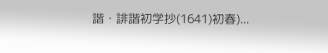諧・誹諧初学抄(1641)初春)...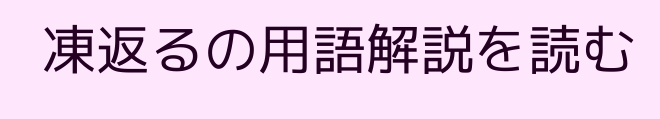凍返るの用語解説を読む